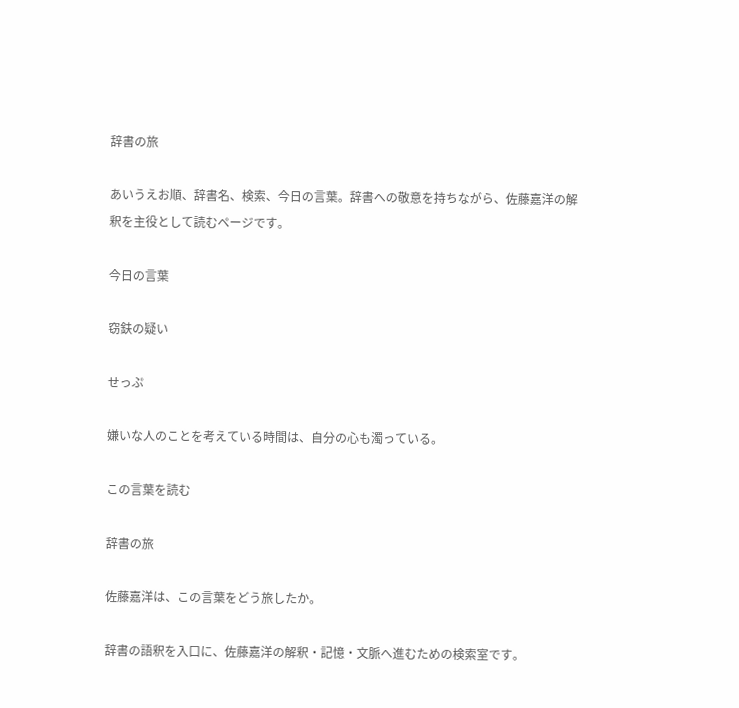辞書の旅

あいうえお順、辞書名、検索、今日の言葉。辞書への敬意を持ちながら、佐藤嘉洋の解釈を主役として読むページです。

今日の言葉

窃鈇の疑い

せっぷ

嫌いな人のことを考えている時間は、自分の心も濁っている。

この言葉を読む

辞書の旅

佐藤嘉洋は、この言葉をどう旅したか。

辞書の語釈を入口に、佐藤嘉洋の解釈・記憶・文脈へ進むための検索室です。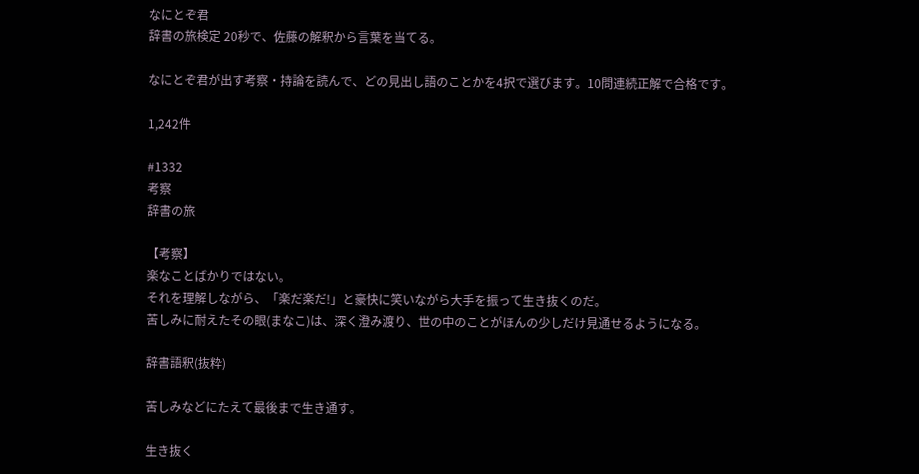なにとぞ君
辞書の旅検定 20秒で、佐藤の解釈から言葉を当てる。

なにとぞ君が出す考察・持論を読んで、どの見出し語のことかを4択で選びます。10問連続正解で合格です。

1,242件

#1332
考察
辞書の旅

【考察】
楽なことばかりではない。
それを理解しながら、「楽だ楽だ!」と豪快に笑いながら大手を振って生き抜くのだ。
苦しみに耐えたその眼(まなこ)は、深く澄み渡り、世の中のことがほんの少しだけ見通せるようになる。

辞書語釈(抜粋)

苦しみなどにたえて最後まで生き通す。

生き抜く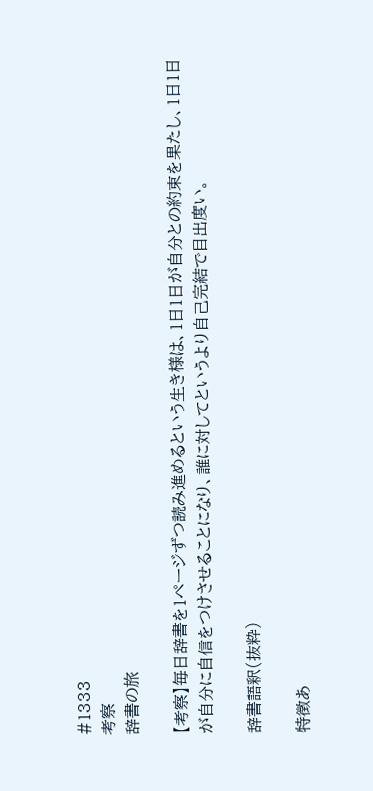#1333
考察
辞書の旅

【考察】毎日辞書を1ページずつ読み進めるという生き様は、1日1日が自分との約束を果たし、1日1日が自分に自信をつけさせることになり、誰に対してというより自己完結で目出度い。

辞書語釈(抜粋)

特徴あ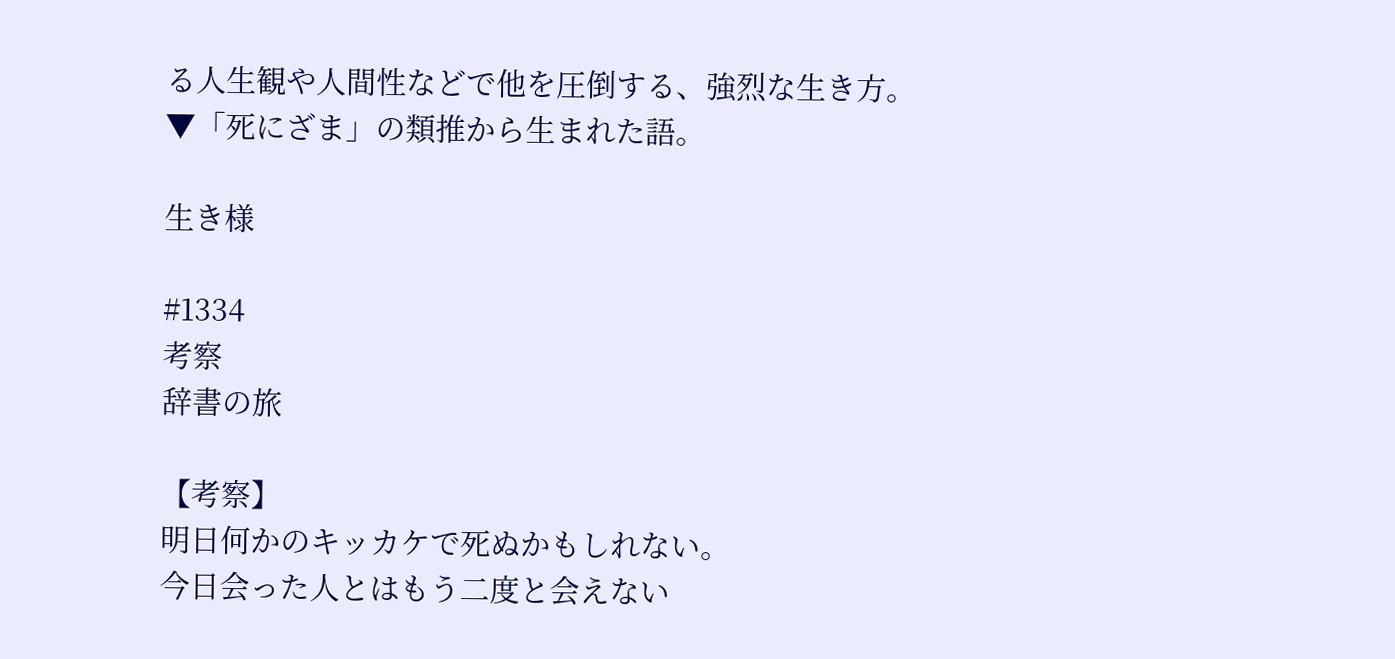る人生観や人間性などで他を圧倒する、強烈な生き方。
▼「死にざま」の類推から生まれた語。

生き様

#1334
考察
辞書の旅

【考察】
明日何かのキッカケで死ぬかもしれない。
今日会った人とはもう二度と会えない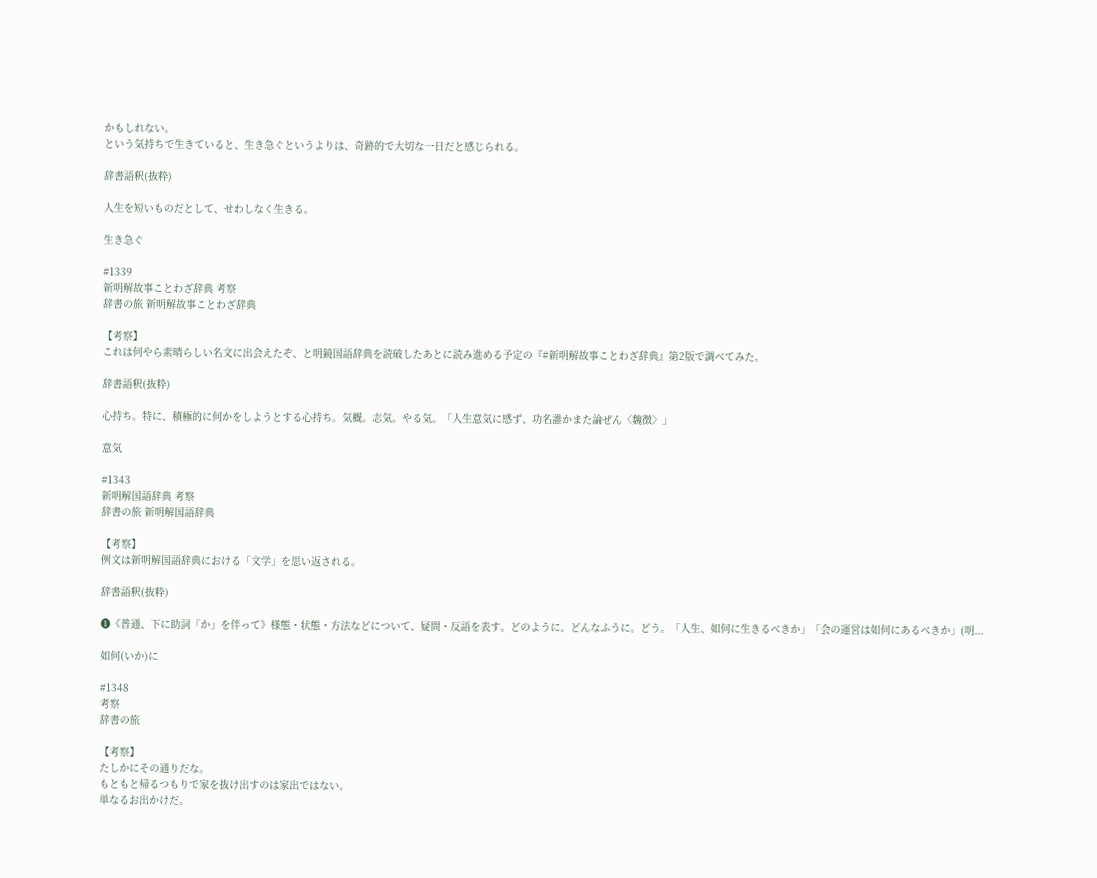かもしれない。
という気持ちで生きていると、生き急ぐというよりは、奇跡的で大切な一日だと感じられる。

辞書語釈(抜粋)

人生を短いものだとして、せわしなく生きる。

生き急ぐ

#1339
新明解故事ことわざ辞典 考察
辞書の旅 新明解故事ことわざ辞典

【考察】
これは何やら素晴らしい名文に出会えたぞ、と明鏡国語辞典を読破したあとに読み進める予定の『#新明解故事ことわざ辞典』第2版で調べてみた。

辞書語釈(抜粋)

心持ち。特に、積極的に何かをしようとする心持ち。気概。志気。やる気。「人生意気に感ず、功名誰かまた論ぜん〈魏徴〉」

意気

#1343
新明解国語辞典 考察
辞書の旅 新明解国語辞典

【考察】
例文は新明解国語辞典における「文学」を思い返される。

辞書語釈(抜粋)

❶《普通、下に助詞「か」を伴って》様態・状態・方法などについて、疑問・反語を表す。どのように。どんなふうに。どう。「人生、如何に生きるべきか」「会の運営は如何にあるべきか」(明...

如何(いか)に

#1348
考察
辞書の旅

【考察】
たしかにその通りだな。
もともと帰るつもりで家を抜け出すのは家出ではない。
単なるお出かけだ。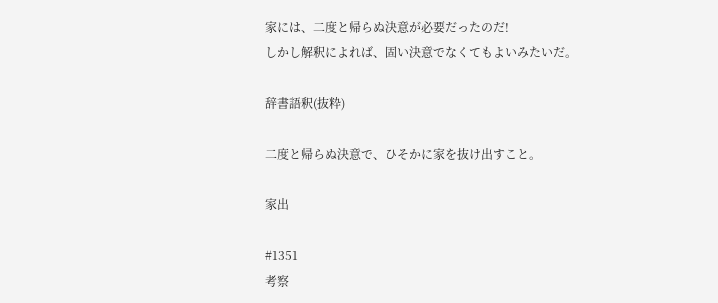家には、二度と帰らぬ決意が必要だったのだ!
しかし解釈によれば、固い決意でなくてもよいみたいだ。

辞書語釈(抜粋)

二度と帰らぬ決意で、ひそかに家を抜け出すこと。

家出

#1351
考察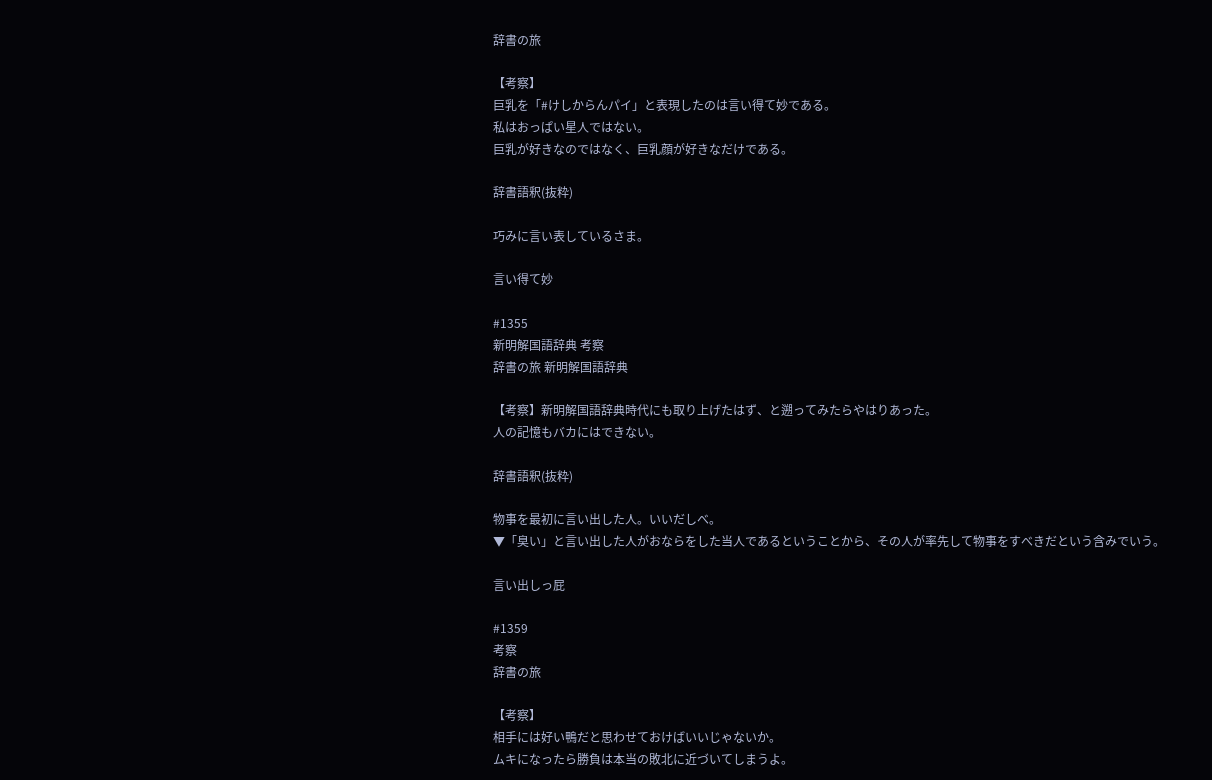辞書の旅

【考察】
巨乳を「#けしからんパイ」と表現したのは言い得て妙である。
私はおっぱい星人ではない。
巨乳が好きなのではなく、巨乳顔が好きなだけである。

辞書語釈(抜粋)

巧みに言い表しているさま。

言い得て妙

#1355
新明解国語辞典 考察
辞書の旅 新明解国語辞典

【考察】新明解国語辞典時代にも取り上げたはず、と遡ってみたらやはりあった。
人の記憶もバカにはできない。

辞書語釈(抜粋)

物事を最初に言い出した人。いいだしべ。
▼「臭い」と言い出した人がおならをした当人であるということから、その人が率先して物事をすべきだという含みでいう。

言い出しっ屁

#1359
考察
辞書の旅

【考察】
相手には好い鴨だと思わせておけばいいじゃないか。
ムキになったら勝負は本当の敗北に近づいてしまうよ。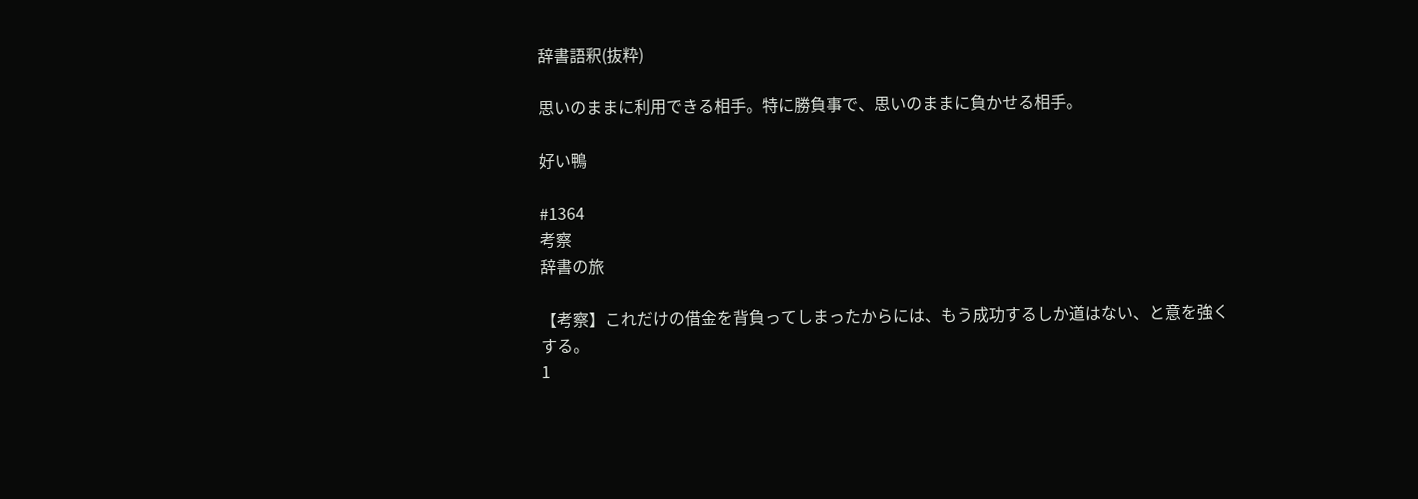辞書語釈(抜粋)

思いのままに利用できる相手。特に勝負事で、思いのままに負かせる相手。

好い鴨

#1364
考察
辞書の旅

【考察】これだけの借金を背負ってしまったからには、もう成功するしか道はない、と意を強くする。
1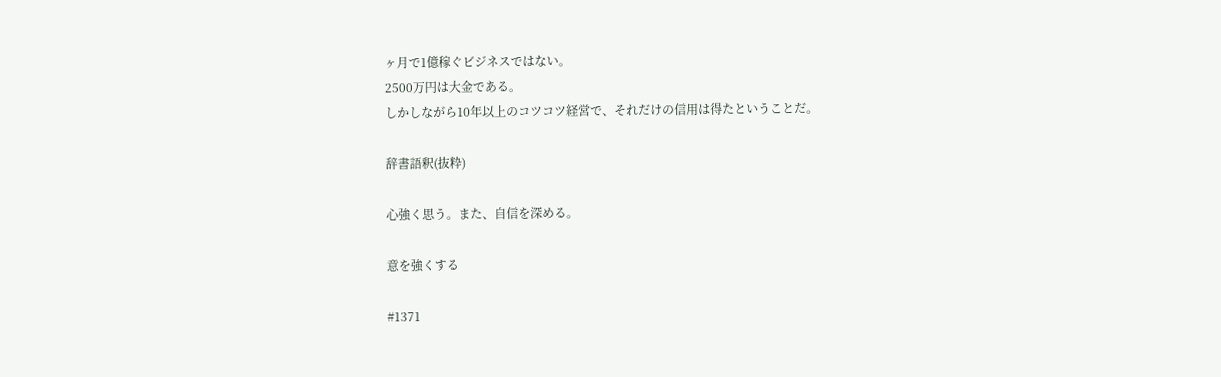ヶ月で1億稼ぐビジネスではない。
2500万円は大金である。
しかしながら10年以上のコツコツ経営で、それだけの信用は得たということだ。

辞書語釈(抜粋)

心強く思う。また、自信を深める。

意を強くする

#1371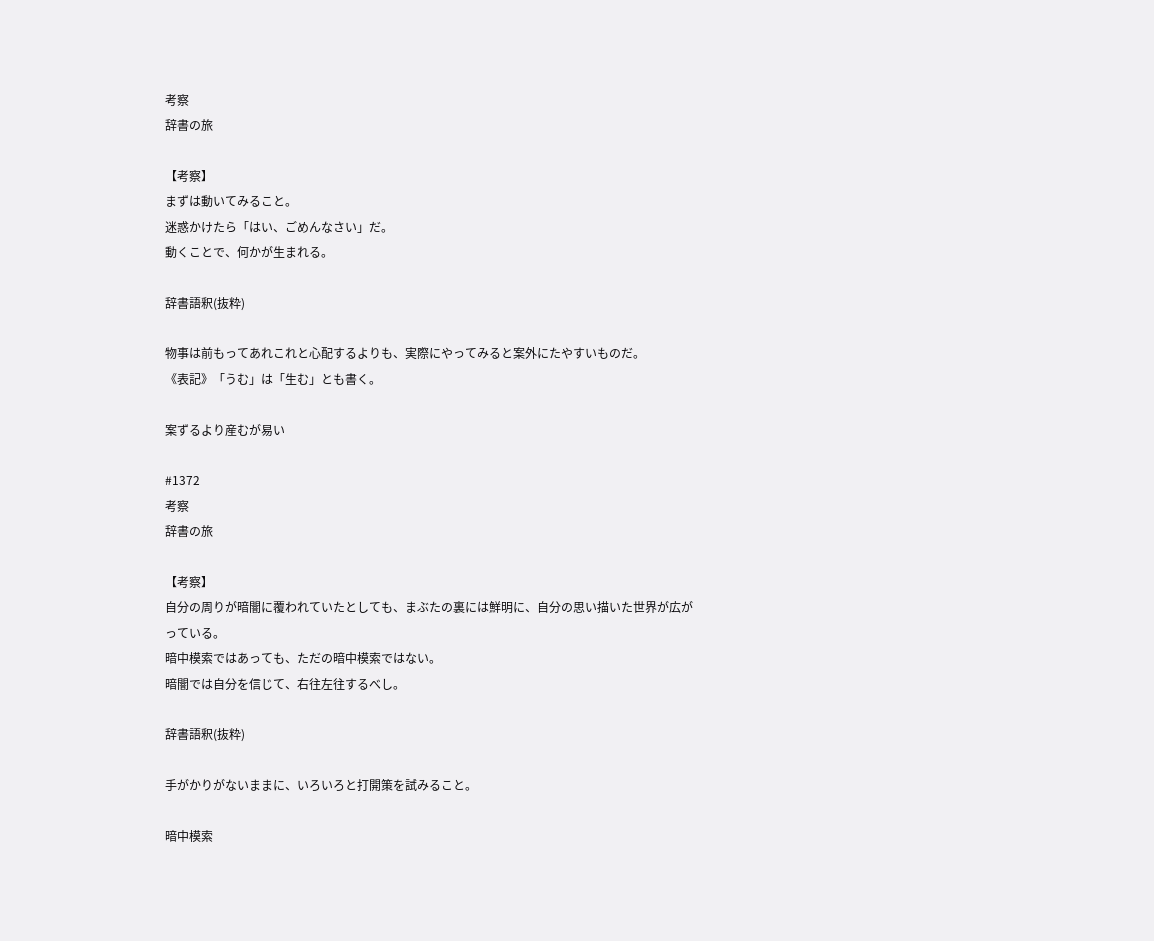考察
辞書の旅

【考察】
まずは動いてみること。
迷惑かけたら「はい、ごめんなさい」だ。
動くことで、何かが生まれる。

辞書語釈(抜粋)

物事は前もってあれこれと心配するよりも、実際にやってみると案外にたやすいものだ。
《表記》「うむ」は「生む」とも書く。

案ずるより産むが易い

#1372
考察
辞書の旅

【考察】
自分の周りが暗闇に覆われていたとしても、まぶたの裏には鮮明に、自分の思い描いた世界が広がっている。
暗中模索ではあっても、ただの暗中模索ではない。
暗闇では自分を信じて、右往左往するべし。

辞書語釈(抜粋)

手がかりがないままに、いろいろと打開策を試みること。

暗中模索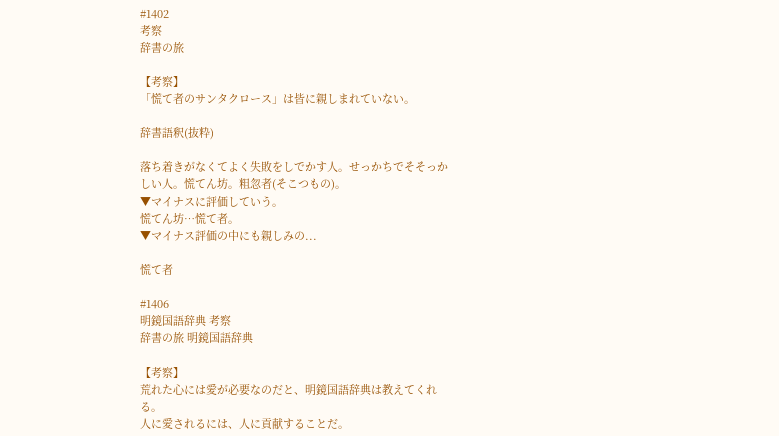#1402
考察
辞書の旅

【考察】
「慌て者のサンタクロース」は皆に親しまれていない。

辞書語釈(抜粋)

落ち着きがなくてよく失敗をしでかす人。せっかちでそそっかしい人。慌てん坊。粗忽者(そこつもの)。
▼マイナスに評価していう。
慌てん坊…慌て者。
▼マイナス評価の中にも親しみの...

慌て者

#1406
明鏡国語辞典 考察
辞書の旅 明鏡国語辞典

【考察】
荒れた心には愛が必要なのだと、明鏡国語辞典は教えてくれる。
人に愛されるには、人に貢献することだ。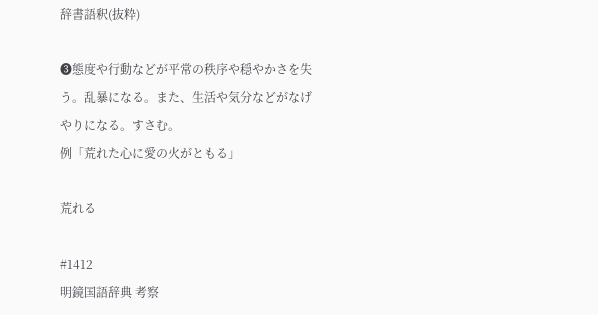辞書語釈(抜粋)

❸態度や行動などが平常の秩序や穏やかさを失う。乱暴になる。また、生活や気分などがなげやりになる。すさむ。
例「荒れた心に愛の火がともる」

荒れる

#1412
明鏡国語辞典 考察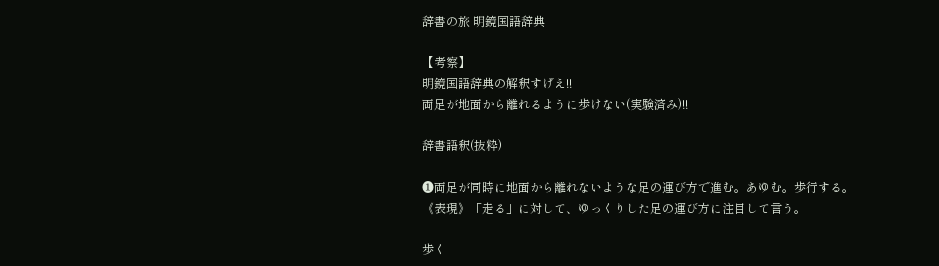辞書の旅 明鏡国語辞典

【考察】
明鏡国語辞典の解釈すげえ!!
両足が地面から離れるように歩けない(実験済み)!!

辞書語釈(抜粋)

❶両足が同時に地面から離れないような足の運び方で進む。あゆむ。歩行する。
《表現》「走る」に対して、ゆっくりした足の運び方に注目して言う。

歩く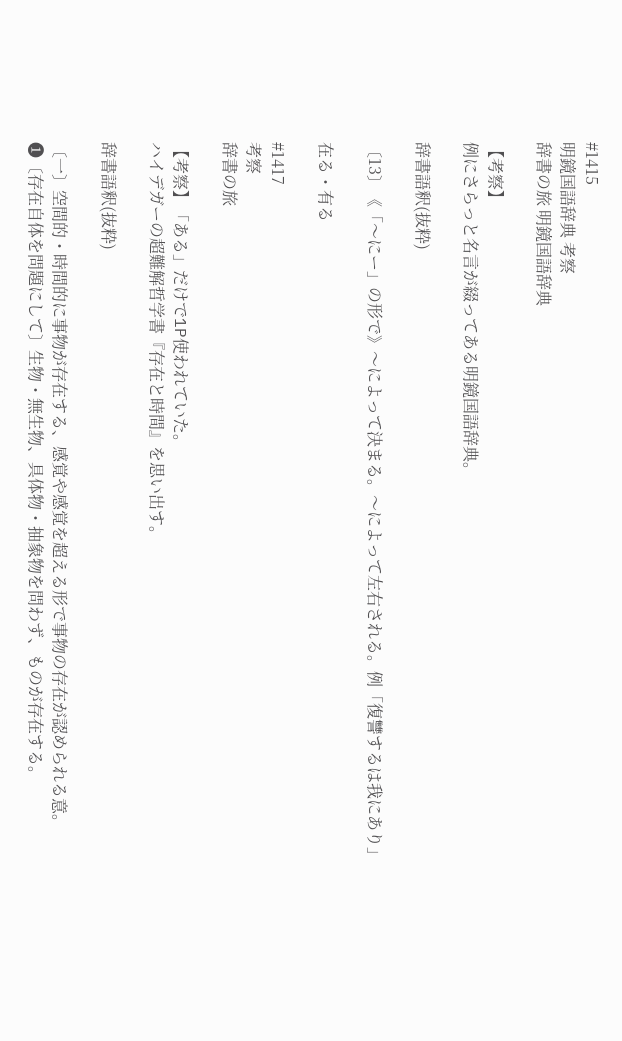#1415
明鏡国語辞典 考察
辞書の旅 明鏡国語辞典

【考察】
例にさらっと名言が綴ってある明鏡国語辞典。

辞書語釈(抜粋)

〔13〕《「〜にー」の形で》〜によって決まる。〜によって左右される。例「復讐するは我にあり」

在る・有る

#1417
考察
辞書の旅

【考察】「ある」だけで1P使われていた。
ハイデガーの超難解哲学書『存在と時間』を思い出す。

辞書語釈(抜粋)

〔一〕空間的・時間的に事物が存在する、感覚や感覚を超える形で事物の存在が認められる意。
❶〔存在自体を問題にして〕生物・無生物、具体物・抽象物を問わず、ものが存在する。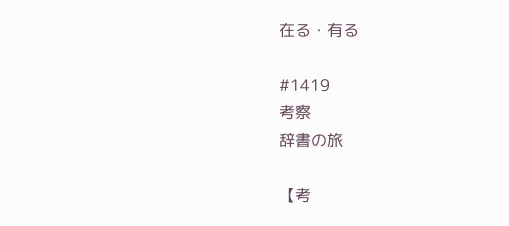在る・有る

#1419
考察
辞書の旅

【考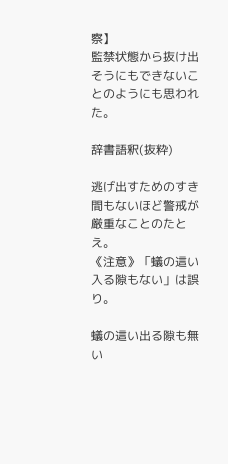察】
監禁状態から抜け出そうにもできないことのようにも思われた。

辞書語釈(抜粋)

逃げ出すためのすき間もないほど警戒が厳重なことのたとえ。
《注意》「蟻の這い入る隙もない」は誤り。

蟻の這い出る隙も無い